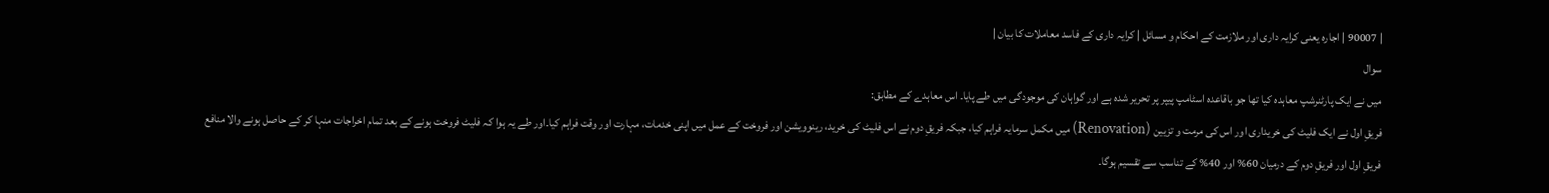| 90007 | اجارہ یعنی کرایہ داری اور ملازمت کے احکام و مسائل | کرایہ داری کے فاسد معاملات کا بیان |
سوال
میں نے ایک پارٹنرشپ معاہدہ کیا تھا جو باقاعدہ اسٹامپ پیپر پر تحریر شدہ ہے اور گواہان کی موجودگی میں طے پایا۔ اس معاہدے کے مطابق:
فریقِ اول نے ایک فلیٹ کی خریداری اور اس کی مرمت و تزیین (Renovation) میں مکمل سرمایہ فراہم کیا، جبکہ فریقِ دوم نے اس فلیٹ کی خرید، رینوویشن اور فروخت کے عمل میں اپنی خدمات، مہارت اور وقت فراہم کیا۔اور طے یہ ہوا کہ فلیٹ فروخت ہونے کے بعد تمام اخراجات منہا کر کے حاصل ہونے والا منافع فریقِ اول اور فریقِ دوم کے درمیان 60% اور 40% کے تناسب سے تقسیم ہوگا۔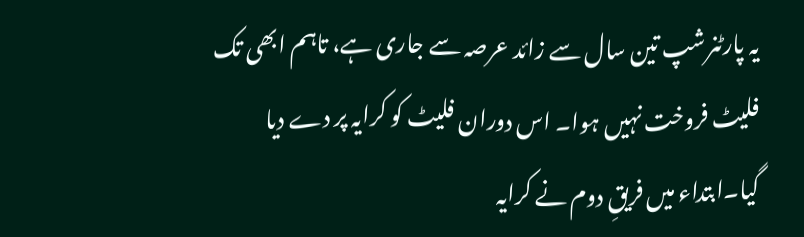یہ پارٹنرشپ تین سال سے زائد عرصہ سے جاری ہے، تاہم ابھی تک فلیٹ فروخت نہیں ہوا۔ اس دوران فلیٹ کو کرایہ پر دے دیا گیا۔ابتداء میں فریقِ دوم نے کرایہ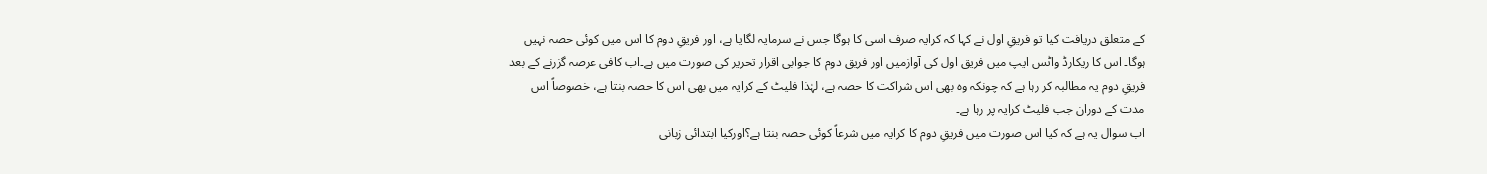کے متعلق دریافت کیا تو فریقِ اول نے کہا کہ کرایہ صرف اسی کا ہوگا جس نے سرمایہ لگایا ہے، اور فریقِ دوم کا اس میں کوئی حصہ نہیں ہوگا۔ اس کا ریکارڈ واٹس ایپ میں فریق اول کی آوازمیں اور فریق دوم کا جوابی اقرار تحریر کی صورت میں ہے۔اب کافی عرصہ گزرنے کے بعد فریقِ دوم یہ مطالبہ کر رہا ہے کہ چونکہ وہ بھی اس شراکت کا حصہ ہے، لہٰذا فلیٹ کے کرایہ میں بھی اس کا حصہ بنتا ہے، خصوصاً اس مدت کے دوران جب فلیٹ کرایہ پر رہا ہے۔
اب سوال یہ ہے کہ کیا اس صورت میں فریقِ دوم کا کرایہ میں شرعاً کوئی حصہ بنتا ہے؟اورکیا ابتدائی زبانی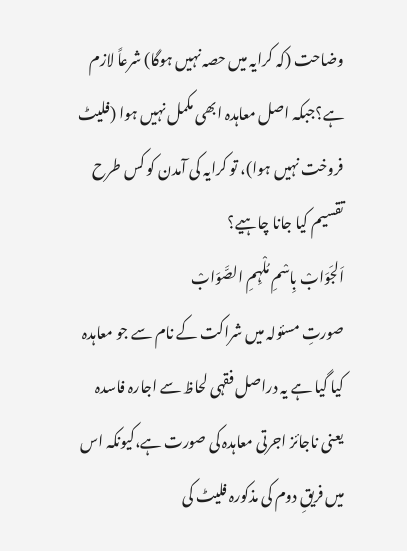وضاحت (کہ کرایہ میں حصہ نہیں ہوگا) شرعاً لازم ہے؟جبکہ اصل معاہدہ ابھی مکمل نہیں ہوا (فلیٹ فروخت نہیں ہوا)، تو کرایہ کی آمدن کو کس طرح تقسیم کیا جانا چاہیے؟
اَلجَوَابْ بِاسْمِ مُلْہِمِ الصَّوَابْ
صورتِ مسئولہ میں شراکت کے نام سے جو معاہدہ کیا گیا ہے یہ دراصل فقہی لحاظ سے اجارہ فاسدہ یعنی ناجائز اجرتی معاہدہ کی صورت ہے،کیونکہ اس میں فریقِ دوم کی مذکورہ فلیٹ کی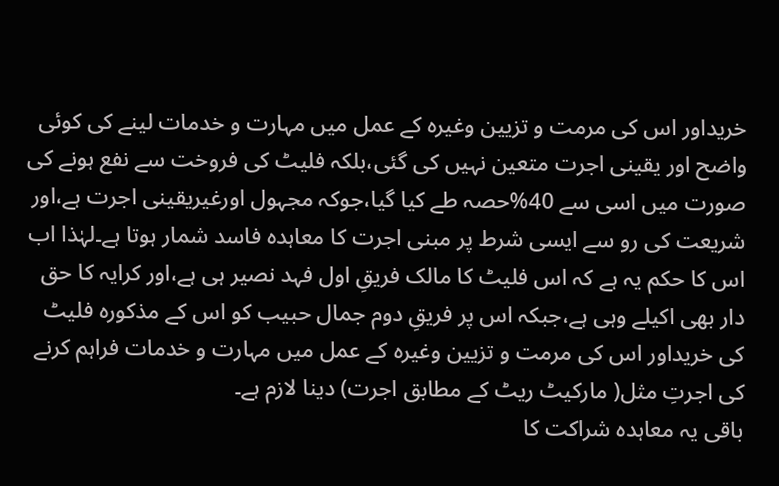خریداور اس کی مرمت و تزیین وغیرہ کے عمل میں مہارت و خدمات لینے کی کوئی واضح اور یقینی اجرت متعین نہیں کی گئی،بلکہ فلیٹ کی فروخت سے نفع ہونے کی صورت میں اسی سے 40%حصہ طے کیا گیا،جوکہ مجہول اورغیریقینی اجرت ہے،اور شریعت کی رو سے ایسی شرط پر مبنی اجرت کا معاہدہ فاسد شمار ہوتا ہے۔لہٰذا اب اس کا حکم یہ ہے کہ اس فلیٹ کا مالک فریقِ اول فہد نصیر ہی ہے،اور کرایہ کا حق دار بھی اکیلے وہی ہے،جبکہ اس پر فریقِ دوم جمال حبیب کو اس کے مذکورہ فلیٹ کی خریداور اس کی مرمت و تزیین وغیرہ کے عمل میں مہارت و خدمات فراہم کرنے کی اجرتِ مثل( مارکیٹ ریٹ کے مطابق اجرت) دینا لازم ہے۔
باقی یہ معاہدہ شراکت کا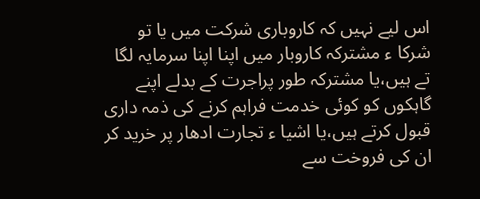اس لیے نہیں کہ کاروباری شرکت میں یا تو شرکا ء مشترکہ کاروبار میں اپنا اپنا سرمایہ لگا تے ہیں،یا مشترکہ طور پراجرت کے بدلے اپنے گاہکوں کو کوئی خدمت فراہم کرنے کی ذمہ داری قبول کرتے ہیں،یا اشیا ء تجارت ادھار پر خرید کر ان کی فروخت سے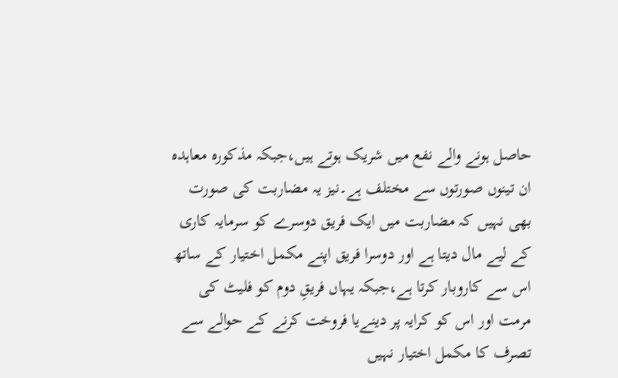حاصل ہونے والے نفع میں شریک ہوتے ہیں،جبکہ مذکورہ معاہدہ ان تینوں صورتوں سے مختلف ہے۔نیز یہ مضاربت کی صورت بھی نہیں کہ مضاربت میں ایک فریق دوسرے کو سرمایہ کاری کے لیے مال دیتا ہے اور دوسرا فریق اپنے مکمل اختیار کے ساتھ اس سے کاروبار کرتا ہے،جبکہ یہاں فریقِ دوم کو فلیٹ کی مرمت اور اس کو کرایہ پر دینےیا فروخت کرنے کے حوالے سے تصرف کا مکمل اختیار نہیں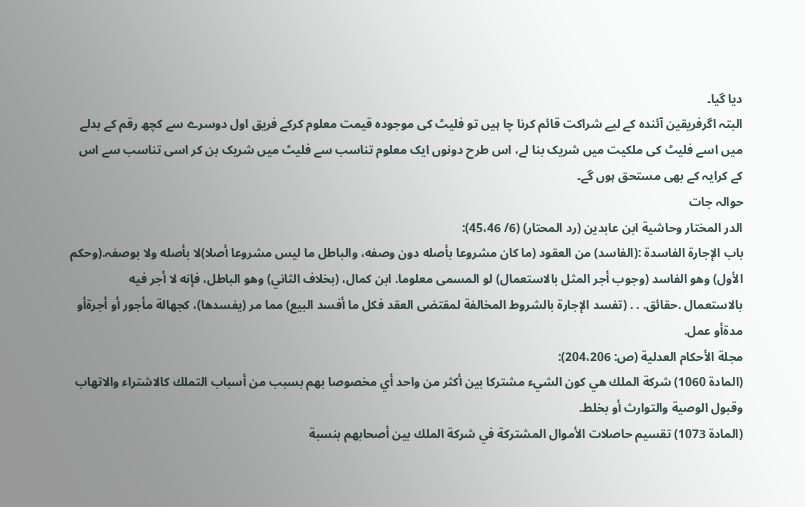دیا گیا۔
البتہ اگرفریقین آئندہ کے لیے شراکت قائم کرنا چا ہیں تو فلیٹ کی موجودہ قیمت معلوم کرکے فریق اول دوسرے سے کچھ رقم کے بدلے میں اسے فلیٹ کی ملکیت میں شریک بنا لے، اس طرح دونوں ایک معلوم تناسب سے فلیٹ میں شریک بن کر اسی تناسب سے اس کے کرایہ کے بھی مستحق ہوں گے۔
حوالہ جات
الدر المختار وحاشية ابن عابدين (رد المحتار) (6/ 45،46):
باب الإجارة الفاسدة :(الفاسد) من العقود (ما كان مشروعا بأصله دون وصفه، والباطل ما ليس مشروعا أصلا)لا بأصله ولا بوصفہ.(وحكم الأول) وهو الفاسد (وجوب أجر المثل بالاستعمال) لو المسمى معلوما. ابن كمال، (بخلاف الثاني) وهو الباطل، فإنه لا أجر فيه بالاستعمال .حقائق. . . (تفسد الإجارة بالشروط المخالفة لمقتضى العقد فكل ما أفسد البيع) مما مر (يفسدها)، كجهالة مأجور أو أجرۃأو مدةأو عمل.
مجلة الأحكام العدلية (ص: 204،206):
(المادة 1060) شركة الملك هي كون الشيء مشتركا بين أكثر من واحد أي مخصوصا بهم بسبب من أسباب التملك كالاشتراء والاتهاب وقبول الوصية والتوارث أو بخلط.
(المادة 1073) تقسيم حاصلات الأموال المشتركة في شركة الملك بين أصحابهم بنسبة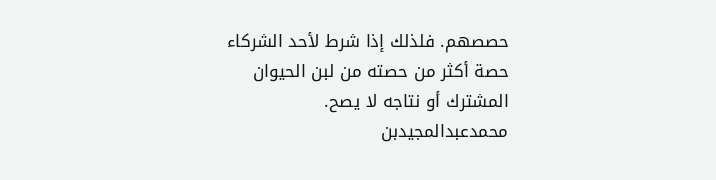حصصهم. فلذلك إذا شرط لأحد الشركاء حصة أكثر من حصته من لبن الحيوان المشترك أو نتاجه لا يصح.
محمدعبدالمجیدبن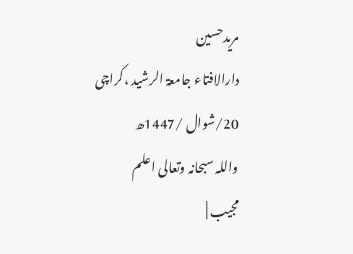مریدحسین
دارالافتاء جامعۃ الرشید ،کراچی
20/شوال /1447ھ
واللہ سبحانہ وتعالی اعلم
مجیب |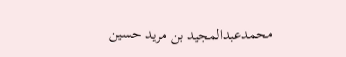محمدعبدالمجید بن مرید حسین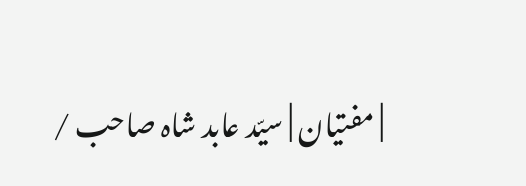| مفتیان | سیّد عابد شاہ صاحب /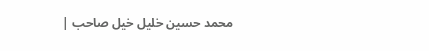محمد حسین خلیل خیل صاحب |